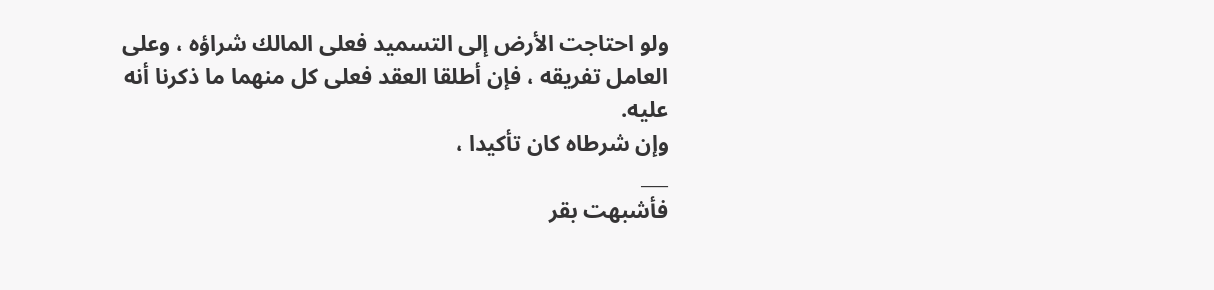ولو احتاجت الأرض إلى التسميد فعلى المالك شراؤه ، وعلى العامل تفريقه ، فإن أطلقا العقد فعلى كل منهما ما ذكرنا أنه عليه.
وإن شرطاه كان تأكيدا ،
___
فأشبهت بقر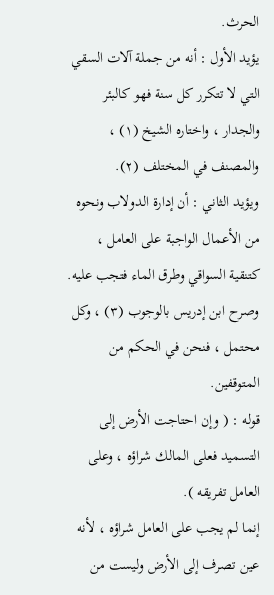الحرث.
يؤيد الأول : أنه من جملة آلات السقي التي لا تتكرر كل سنة فهو كالبئر والجدار ، واختاره الشيخ (١) ، والمصنف في المختلف (٢).
ويؤيد الثاني : أن إدارة الدولاب ونحوه من الأعمال الواجبة على العامل ، كتنقية السواقي وطرق الماء فتجب عليه. وصرح ابن إدريس بالوجوب (٣) ، وكل محتمل ، فنحن في الحكم من المتوقفين.
قوله : ( وإن احتاجت الأرض إلى التسميد فعلى المالك شراؤه ، وعلى العامل تفريقه ).
إنما لم يجب على العامل شراؤه ، لأنه عين تصرف إلى الأرض وليست من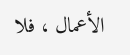الأعمال ، فلا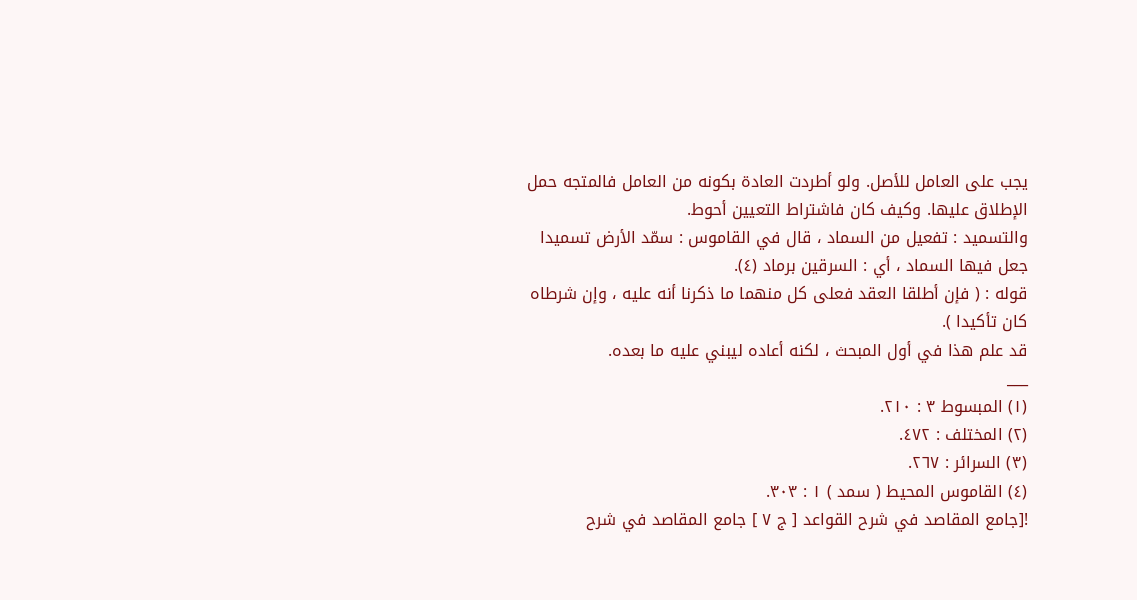يجب على العامل للأصل. ولو أطردت العادة بكونه من العامل فالمتجه حمل الإطلاق عليها. وكيف كان فاشتراط التعيين أحوط.
والتسميد : تفعيل من السماد ، قال في القاموس : سمّد الأرض تسميدا جعل فيها السماد ، أي : السرقين برماد (٤).
قوله : ( فإن أطلقا العقد فعلى كل منهما ما ذكرنا أنه عليه ، وإن شرطاه كان تأكيدا ).
قد علم هذا في أول المبحث ، لكنه أعاده ليبني عليه ما بعده.
___
(١) المبسوط ٣ : ٢١٠.
(٢) المختلف : ٤٧٢.
(٣) السرائر : ٢٦٧.
(٤) القاموس المحيط ( سمد ) ١ : ٣٠٣.
![جامع المقاصد في شرح القواعد [ ج ٧ ] جامع المقاصد في شرح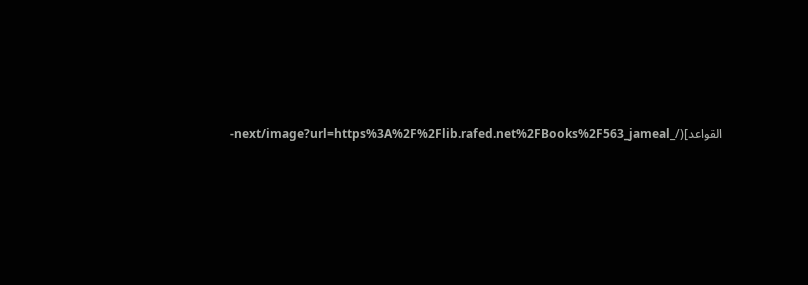القواعد](/_next/image?url=https%3A%2F%2Flib.rafed.net%2FBooks%2F563_jameal-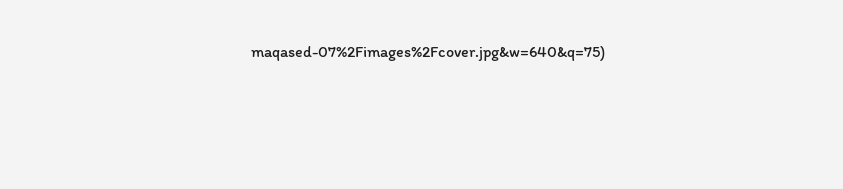maqased-07%2Fimages%2Fcover.jpg&w=640&q=75)